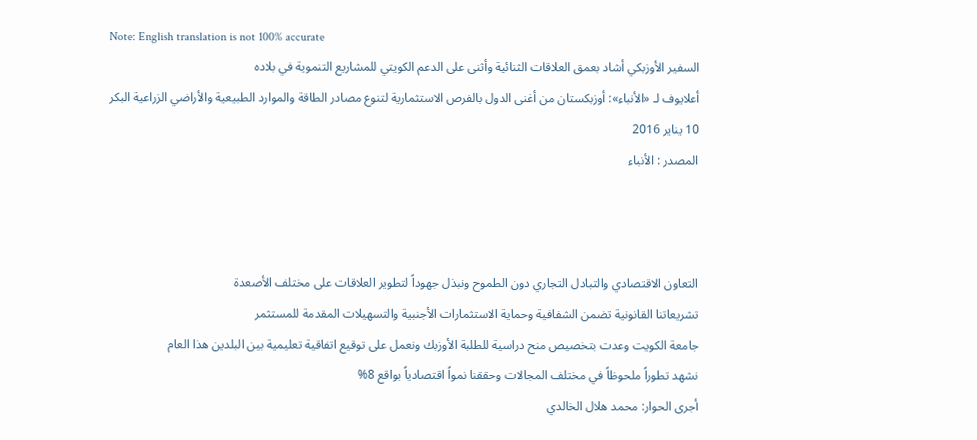Note: English translation is not 100% accurate
السفير الأوزبكي أشاد بعمق العلاقات الثنائية وأثنى على الدعم الكويتي للمشاريع التنموية في بلاده
أعلايوف لـ «الأنباء»: أوزبكستان من أغنى الدول بالفرص الاستثمارية لتنوع مصادر الطاقة والموارد الطبيعية والأراضي الزراعية البكر
10 يناير 2016
المصدر : الأنباء



التعاون الاقتصادي والتبادل التجاري دون الطموح ونبذل جهوداً لتطوير العلاقات على مختلف الأصعدة
تشريعاتنا القانونية تضمن الشفافية وحماية الاستثمارات الأجنبية والتسهيلات المقدمة للمستثمر
جامعة الكويت وعدت بتخصيص منح دراسية للطلبة الأوزبك ونعمل على توقيع اتفاقية تعليمية بين البلدين هذا العام
نشهد تطوراً ملحوظاً في مختلف المجالات وحققنا نمواً اقتصادياً بواقع 8%
أجرى الحوار: محمد هلال الخالدي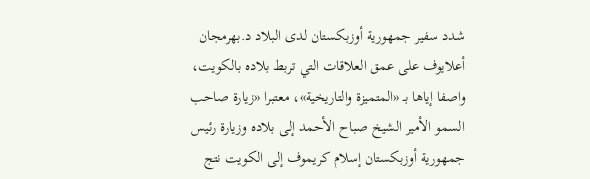شدد سفير جمهورية أوزبكستان لدى البلاد د.بهرمجان أعلايوف على عمق العلاقات التي تربط بلاده بالكويت، واصفا إياها بـ «المتميزة والتاريخية»، معتبرا «زيارة صاحب السمو الأمير الشيخ صباح الأحمد إلى بلاده وزيارة رئيس جمهورية أوزبكستان إسلام كريموف إلى الكويت نتج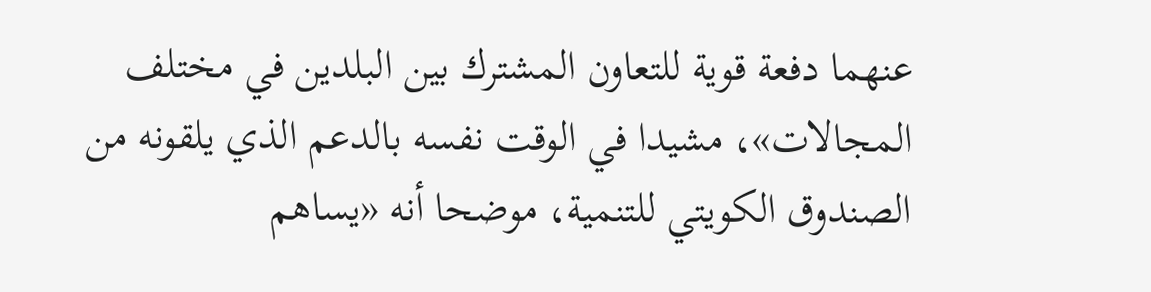عنهما دفعة قوية للتعاون المشترك بين البلدين في مختلف المجالات»، مشيدا في الوقت نفسه بالدعم الذي يلقونه من الصندوق الكويتي للتنمية، موضحا أنه «يساهم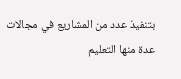بتنفيذ عدد من المشاريع في مجالات عدة منها التعليم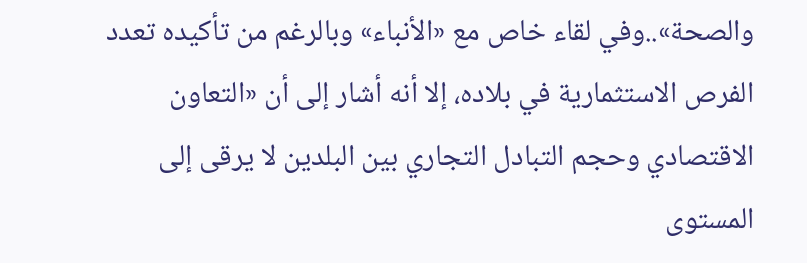والصحة»..وفي لقاء خاص مع «الأنباء» وبالرغم من تأكيده تعدد الفرص الاستثمارية في بلاده، إلا أنه أشار إلى أن «التعاون الاقتصادي وحجم التبادل التجاري بين البلدين لا يرقى إلى المستوى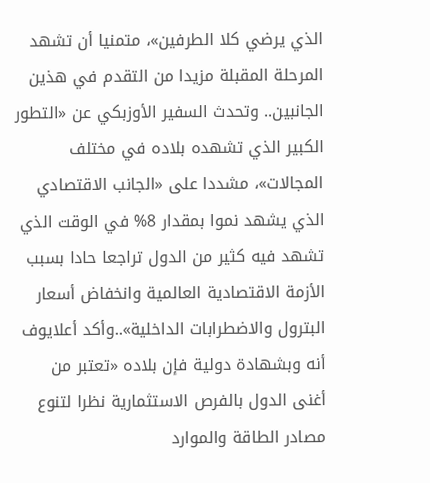الذي يرضي كلا الطرفين»، متمنيا أن تشهد المرحلة المقبلة مزيدا من التقدم في هذين الجانبين.. وتحدث السفير الأوزبكي عن «التطور الكبير الذي تشهده بلاده في مختلف المجالات»، مشددا على «الجانب الاقتصادي الذي يشهد نموا بمقدار 8% في الوقت الذي تشهد فيه كثير من الدول تراجعا حادا بسبب الأزمة الاقتصادية العالمية وانخفاض أسعار البترول والاضطرابات الداخلية»..وأكد أعلايوف أنه وبشهادة دولية فإن بلاده «تعتبر من أغنى الدول بالفرص الاستثمارية نظرا لتنوع مصادر الطاقة والموارد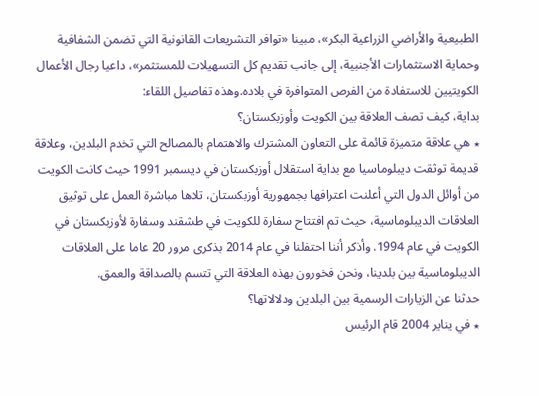الطبيعية والأراضي الزراعية البكر»، مبينا «توافر التشريعات القانونية التي تضمن الشفافية وحماية الاستثمارات الأجنبية، إلى جانب تقديم كل التسهيلات للمستثمر»، داعيا رجال الأعمال الكويتيين للاستفادة من الفرص المتوافرة في بلاده.وهذه تفاصيل اللقاء:
بداية، كيف تصف العلاقة بين الكويت وأوزبكستان؟
٭ هي علاقة متميزة قائمة على التعاون المشترك والاهتمام بالمصالح التي تخدم البلدين، وعلاقة قديمة توثقت ديبلوماسيا مع بداية استقلال أوزبكستان في ديسمبر 1991 حيث كانت الكويت من أوائل الدول التي أعلنت اعترافها بجمهورية أوزبكستان، تلاها مباشرة العمل على توثيق العلاقات الديبلوماسية، حيث تم افتتاح سفارة للكويت في طشقند وسفارة لأوزبكستان في الكويت في عام 1994. وأذكر أننا احتفلنا في عام 2014 بذكرى مرور 20 عاما على العلاقات الديبلوماسية بين بلدينا، ونحن فخورون بهذه العلاقة التي تتسم بالصداقة والعمق.
حدثنا عن الزيارات الرسمية بين البلدين ودلالاتها؟
٭ في يناير 2004 قام الرئيس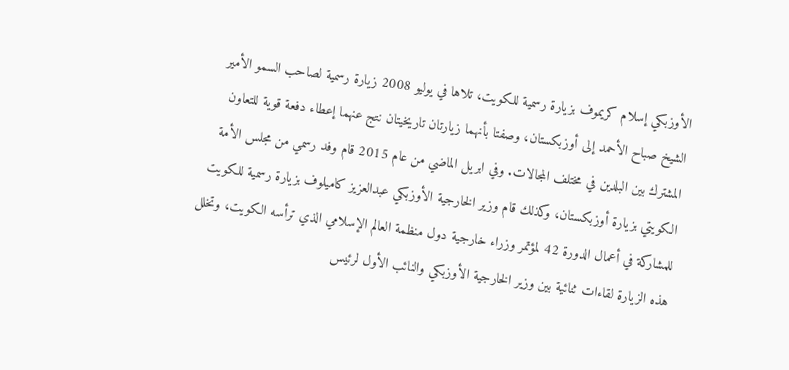الأوزبكي إسلام كريموف بزيارة رسمية للكويت، تلاها في يوليو 2008 زيارة رسمية لصاحب السمو الأمير الشيخ صباح الأحمد إلى أوزبكستان، وصفتا بأنهما زيارتان تاريخيتان نتج عنهما إعطاء دفعة قوية للتعاون المشترك بين البلدين في مختلف المجالات. وفي ابريل الماضي من عام 2015 قام وفد رسمي من مجلس الأمة الكويتي بزيارة أوزبكستان، وكذلك قام وزير الخارجية الأوزبكي عبدالعزيز كاميلوف بزيارة رسمية للكويت للمشاركة في أعمال الدورة 42 لمؤتمر وزراء خارجية دول منظمة العالم الإسلامي الذي ترأسه الكويت، وتخلل هذه الزيارة لقاءات ثنائية بين وزير الخارجية الأوزبكي والنائب الأول لرئيس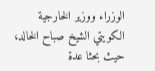الوزراء ووزير الخارجية الكويتي الشيخ صباح الخالد، حيث بحثا عدة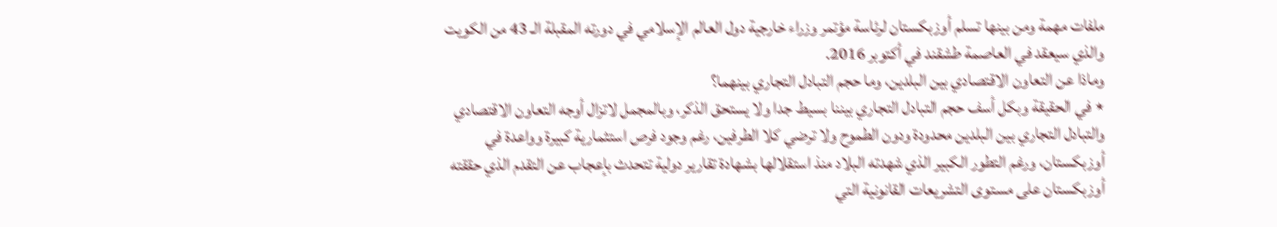ملفات مهمة ومن بينها تسلم أوزبكستان لرئاسة مؤتمر وزراء خارجية دول العالم الإسلامي في دورته المقبلة الـ 43 من الكويت والذي سيعقد في العاصمة طشقند في أكتوبر 2016.
وماذا عن التعاون الاقتصادي بين البلدين، وما حجم التبادل التجاري بينهما؟
٭ في الحقيقة وبكل أسف حجم التبادل التجاري بيننا بسيط جدا ولا يستحق الذكر، وبالمجمل لاتزال أوجه التعاون الاقتصادي والتبادل التجاري بين البلدين محدودة ودون الطموح ولا ترضي كلا الطرفين، رغم وجود فرص استثمارية كبيرة وواعدة في أوزبكستان، ورغم التطور الكبير الذي شهدته البلاد منذ استقلالها بشهادة تقارير دولية تتحدث بإعجاب عن التقدم الذي حققته أوزبكستان على مستوى التشريعات القانونية التي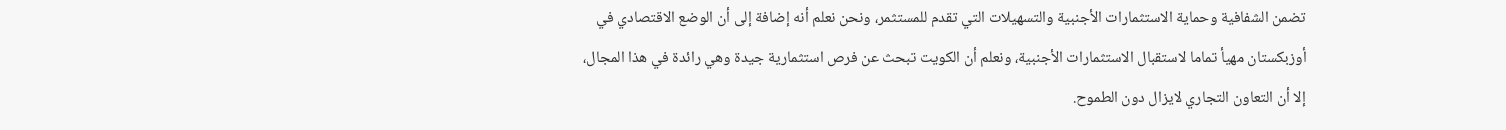تضمن الشفافية وحماية الاستثمارات الأجنبية والتسهيلات التي تقدم للمستثمر، ونحن نعلم أنه إضافة إلى أن الوضع الاقتصادي في أوزبكستان مهيأ تماما لاستقبال الاستثمارات الأجنبية، ونعلم أن الكويت تبحث عن فرص استثمارية جيدة وهي رائدة في هذا المجال، إلا أن التعاون التجاري لايزال دون الطموح.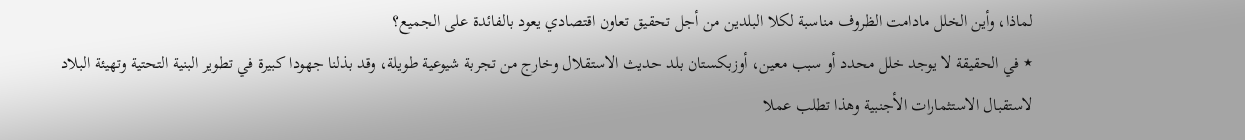لماذا، وأين الخلل مادامت الظروف مناسبة لكلا البلدين من أجل تحقيق تعاون اقتصادي يعود بالفائدة على الجميع؟
٭ في الحقيقة لا يوجد خلل محدد أو سبب معين، أوزبكستان بلد حديث الاستقلال وخارج من تجربة شيوعية طويلة، وقد بذلنا جهودا كبيرة في تطوير البنية التحتية وتهيئة البلاد لاستقبال الاستثمارات الأجنبية وهذا تطلب عملا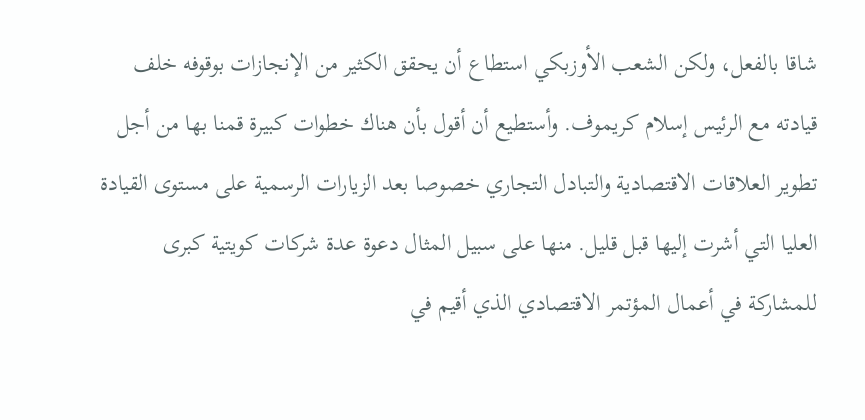شاقا بالفعل، ولكن الشعب الأوزبكي استطاع أن يحقق الكثير من الإنجازات بوقوفه خلف قيادته مع الرئيس إسلام كريموف. وأستطيع أن أقول بأن هناك خطوات كبيرة قمنا بها من أجل تطوير العلاقات الاقتصادية والتبادل التجاري خصوصا بعد الزيارات الرسمية على مستوى القيادة العليا التي أشرت إليها قبل قليل. منها على سبيل المثال دعوة عدة شركات كويتية كبرى للمشاركة في أعمال المؤتمر الاقتصادي الذي أقيم في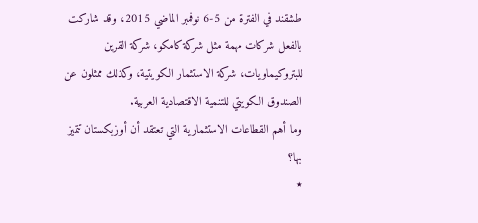طشقند في الفترة من 5-6 نوفمبر الماضي 2015، وقد شاركت بالفعل شركات مهمة مثل شركة كامكو، شركة القرين للبتروكيماويات، شركة الاستثمار الكويتية، وكذلك ممثلون عن الصندوق الكويتي للتنمية الاقتصادية العربية.
وما أهم القطاعات الاستثمارية التي تعتقد أن أوزبكستان تتميز بها؟
٭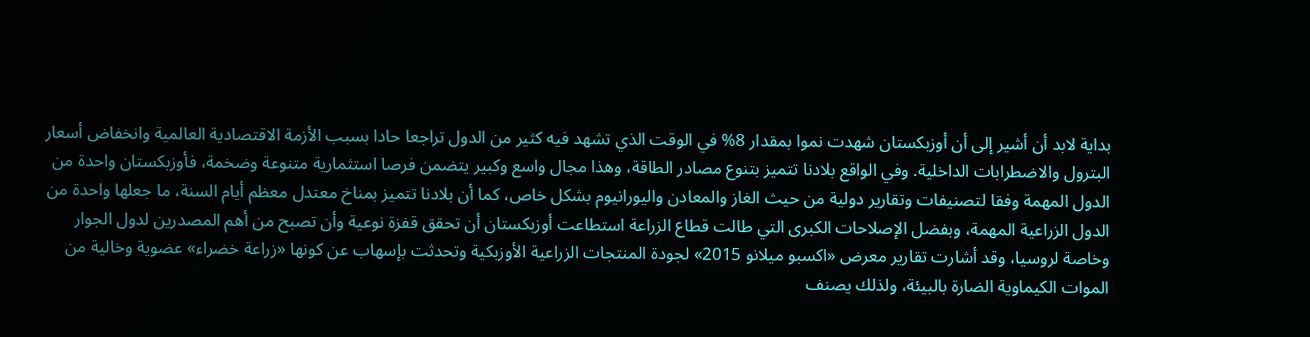بداية لابد أن أشير إلى أن أوزبكستان شهدت نموا بمقدار 8% في الوقت الذي تشهد فيه كثير من الدول تراجعا حادا بسبب الأزمة الاقتصادية العالمية وانخفاض أسعار البترول والاضطرابات الداخلية. وفي الواقع بلادنا تتميز بتنوع مصادر الطاقة، وهذا مجال واسع وكبير يتضمن فرصا استثمارية متنوعة وضخمة، فأوزبكستان واحدة من الدول المهمة وفقا لتصنيفات وتقارير دولية من حيث الغاز والمعادن واليورانيوم بشكل خاص، كما أن بلادنا تتميز بمناخ معتدل معظم أيام السنة، ما جعلها واحدة من الدول الزراعية المهمة، وبفضل الإصلاحات الكبرى التي طالت قطاع الزراعة استطاعت أوزبكستان أن تحقق قفزة نوعية وأن تصبح من أهم المصدرين لدول الجوار وخاصة لروسيا، وقد أشارت تقارير معرض «اكسبو ميلانو 2015» لجودة المنتجات الزراعية الأوزبكية وتحدثت بإسهاب عن كونها «زراعة خضراء» عضوية وخالية من الموات الكيماوية الضارة بالبيئة، ولذلك يصنف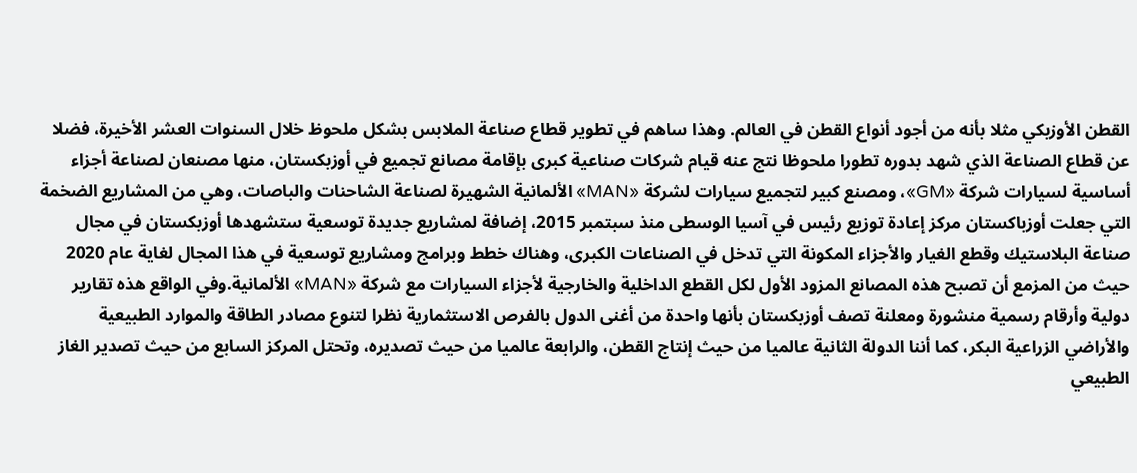القطن الأوزبكي مثلا بأنه من أجود أنواع القطن في العالم. وهذا ساهم في تطوير قطاع صناعة الملابس بشكل ملحوظ خلال السنوات العشر الأخيرة، فضلا عن قطاع الصناعة الذي شهد بدوره تطورا ملحوظا نتج عنه قيام شركات صناعية كبرى بإقامة مصانع تجميع في أوزبكستان، منها مصنعان لصناعة أجزاء أساسية لسيارات شركة «GM»، ومصنع كبير لتجميع سيارات لشركة «MAN» الألمانية الشهيرة لصناعة الشاحنات والباصات، وهي من المشاريع الضخمة التي جعلت أوزباكستان مركز إعادة توزيع رئيس في آسيا الوسطى منذ سبتمبر 2015، إضافة لمشاريع جديدة توسعية ستشهدها أوزبكستان في مجال صناعة البلاستيك وقطع الغيار والأجزاء المكونة التي تدخل في الصناعات الكبرى، وهناك خطط وبرامج ومشاريع توسعية في هذا المجال لغاية عام 2020 حيث من المزمع أن تصبح هذه المصانع المزود الأول لكل القطع الداخلية والخارجية لأجزاء السيارات مع شركة «MAN» الألمانية.وفي الواقع هذه تقارير دولية وأرقام رسمية منشورة ومعلنة تصف أوزبكستان بأنها واحدة من أغنى الدول بالفرص الاستثمارية نظرا لتنوع مصادر الطاقة والموارد الطبيعية والأراضي الزراعية البكر، كما أننا الدولة الثانية عالميا من حيث إنتاج القطن، والرابعة عالميا من حيث تصديره، وتحتل المركز السابع من حيث تصدير الغاز الطبيعي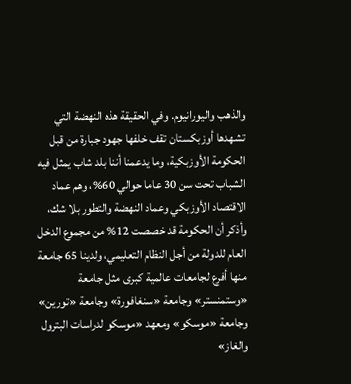والذهب واليورانيوم. وفي الحقيقة هذه النهضة التي تشهدها أوزبكستان تقف خلفها جهود جبارة من قبل الحكومة الأوزبكية، وما يدعمنا أننا بلد شاب يمثل فيه الشباب تحت سن 30 عاما حوالي 60%، وهم عماد الاقتصاد الأوزبكي وعماد النهضة والتطور بلا شك، وأذكر أن الحكومة قد خصصت 12% من مجموع الدخل العام للدولة من أجل النظام التعليمي، ولدينا 65 جامعة منها أفرع لجامعات عالمية كبرى مثل جامعة «وستمنستر» وجامعة «سنغافورة» وجامعة «تورين» وجامعة «موسكو» ومعهد «موسكو لدراسات البترول والغاز»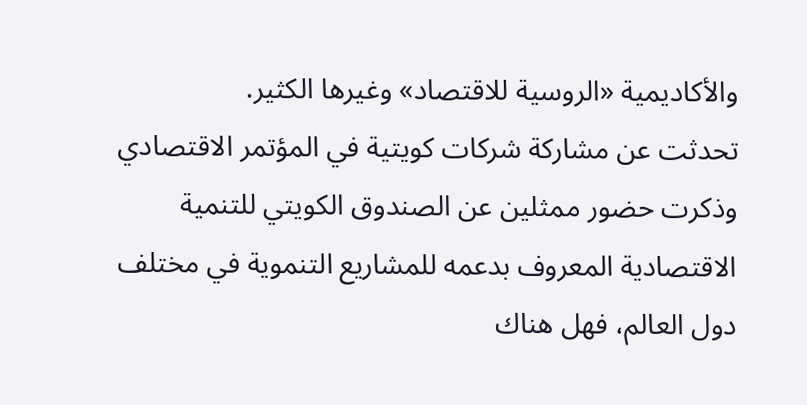والأكاديمية «الروسية للاقتصاد» وغيرها الكثير.
تحدثت عن مشاركة شركات كويتية في المؤتمر الاقتصادي وذكرت حضور ممثلين عن الصندوق الكويتي للتنمية الاقتصادية المعروف بدعمه للمشاريع التنموية في مختلف دول العالم، فهل هناك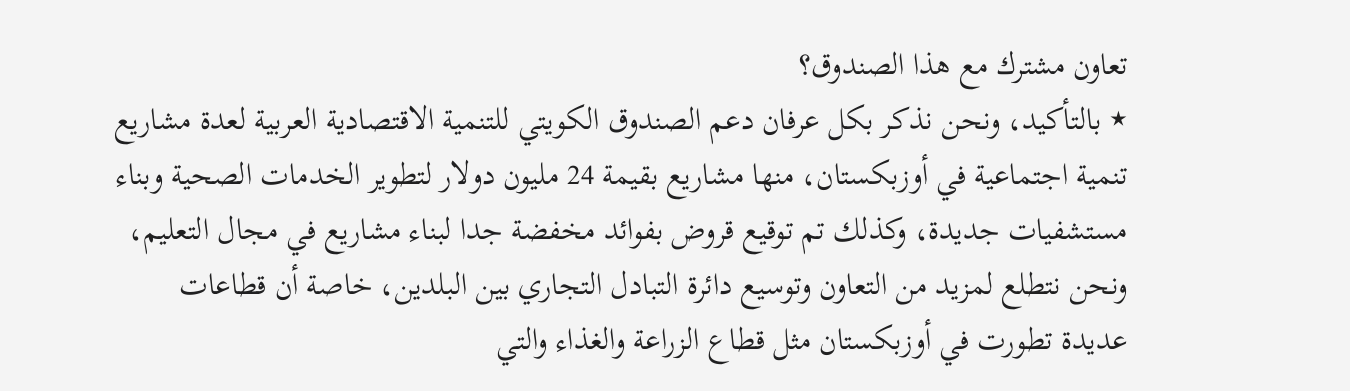تعاون مشترك مع هذا الصندوق؟
٭ بالتأكيد، ونحن نذكر بكل عرفان دعم الصندوق الكويتي للتنمية الاقتصادية العربية لعدة مشاريع تنمية اجتماعية في أوزبكستان، منها مشاريع بقيمة 24 مليون دولار لتطوير الخدمات الصحية وبناء مستشفيات جديدة، وكذلك تم توقيع قروض بفوائد مخفضة جدا لبناء مشاريع في مجال التعليم، ونحن نتطلع لمزيد من التعاون وتوسيع دائرة التبادل التجاري بين البلدين، خاصة أن قطاعات عديدة تطورت في أوزبكستان مثل قطاع الزراعة والغذاء والتي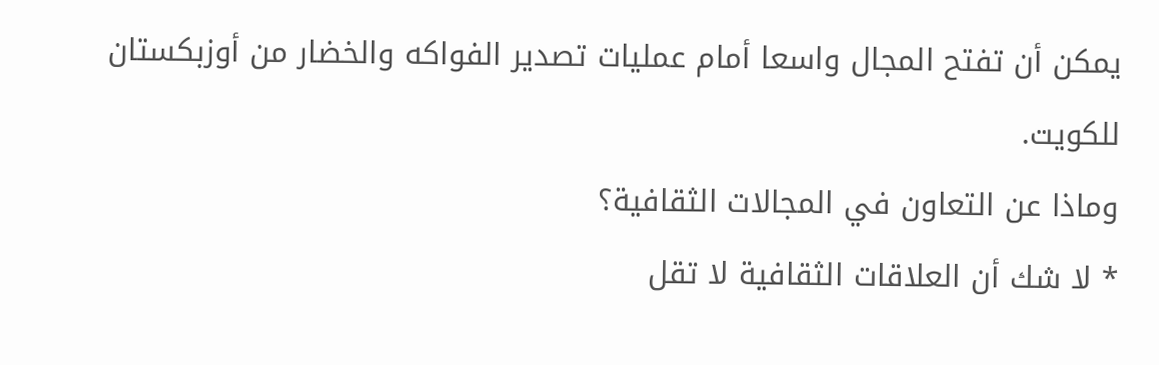يمكن أن تفتح المجال واسعا أمام عمليات تصدير الفواكه والخضار من أوزبكستان للكويت.
وماذا عن التعاون في المجالات الثقافية؟
٭ لا شك أن العلاقات الثقافية لا تقل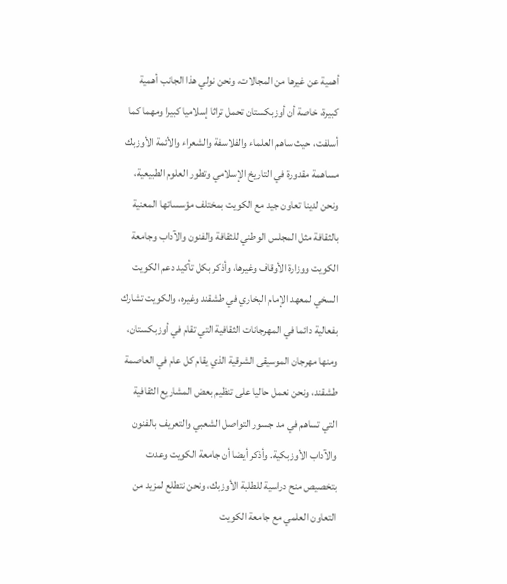أهمية عن غيرها من المجالات، ونحن نولي هذا الجانب أهمية كبيرة، خاصة أن أوزبكستان تحمل تراثا إسلاميا كبيرا ومهما كما أسلفت، حيث ساهم العلماء والفلاسفة والشعراء والأئمة الأوزبك مساهمة مقدورة في التاريخ الإسلامي وتطور العلوم الطبيعية، ونحن لدينا تعاون جيد مع الكويت بمختلف مؤسساتها المعنية بالثقافة مثل المجلس الوطني للثقافة والفنون والآداب وجامعة الكويت ووزارة الأوقاف وغيرها، وأذكر بكل تأكيد دعم الكويت السخي لمعهد الإمام البخاري في طشقند وغيره، والكويت تشارك بفعالية دائما في المهرجانات الثقافية التي تقام في أوزبكستان، ومنها مهرجان الموسيقى الشرقية الذي يقام كل عام في العاصمة طشقند، ونحن نعمل حاليا على تنظيم بعض المشاريع الثقافية التي تساهم في مد جسور التواصل الشعبي والتعريف بالفنون والآداب الأوزبكية. وأذكر أيضا أن جامعة الكويت وعدت بتخصيص منح دراسية للطلبة الأوزبك، ونحن نتطلع لمزيد من التعاون العلمي مع جامعة الكويت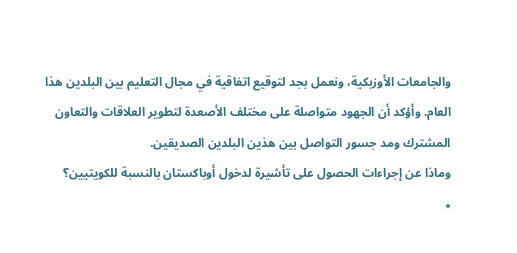والجامعات الأوزبكية، ونعمل بجد لتوقيع اتفاقية في مجال التعليم بين البلدين هذا العام. وأؤكد أن الجهود متواصلة على مختلف الأصعدة لتطوير العلاقات والتعاون المشترك ومد جسور التواصل بين هذين البلدين الصديقين.
وماذا عن إجراءات الحصول على تأشيرة لدخول أوباكستان بالنسبة للكويتيين؟
٭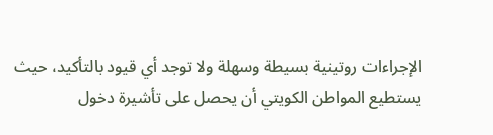الإجراءات روتينية بسيطة وسهلة ولا توجد أي قيود بالتأكيد، حيث يستطيع المواطن الكويتي أن يحصل على تأشيرة دخول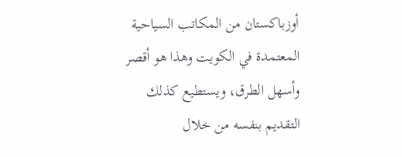أوزباكستان من المكاتب السياحية المعتمدة في الكويت وهذا هو أقصر وأسهل الطرق، ويستطيع كذلك التقديم بنفسه من خلال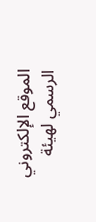الموقع الإلكتروني الرسمي لهيئة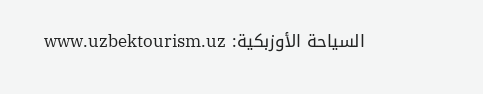السياحة الأوزبكية: www.uzbektourism.uz